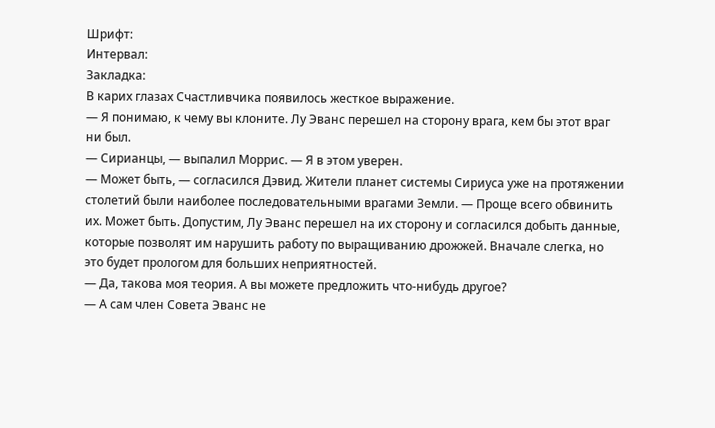Шрифт:
Интервал:
Закладка:
В карих глазах Счастливчика появилось жесткое выражение.
— Я понимаю, к чему вы клоните. Лу Эванс перешел на сторону врага, кем бы этот враг ни был.
— Сирианцы, — выпалил Моррис. — Я в этом уверен.
— Может быть, — согласился Дэвид. Жители планет системы Сириуса уже на протяжении столетий были наиболее последовательными врагами Земли. — Проще всего обвинить их. Может быть. Допустим, Лу Эванс перешел на их сторону и согласился добыть данные, которые позволят им нарушить работу по выращиванию дрожжей. Вначале слегка, но это будет прологом для больших неприятностей.
— Да, такова моя теория. А вы можете предложить что-нибудь другое?
— А сам член Совета Эванс не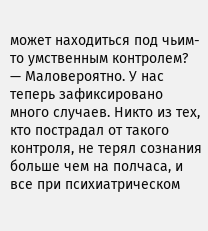может находиться под чьим-то умственным контролем?
— Маловероятно. У нас теперь зафиксировано много случаев. Никто из тех, кто пострадал от такого контроля, не терял сознания больше чем на полчаса, и все при психиатрическом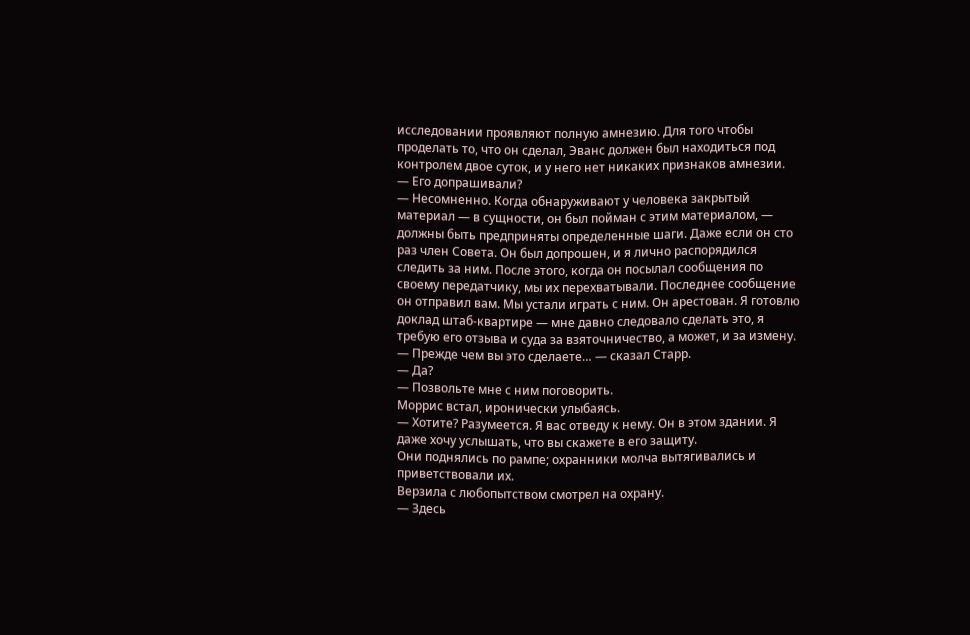исследовании проявляют полную амнезию. Для того чтобы проделать то, что он сделал, Эванс должен был находиться под контролем двое суток, и у него нет никаких признаков амнезии.
— Его допрашивали?
— Несомненно. Когда обнаруживают у человека закрытый материал — в сущности, он был пойман с этим материалом, — должны быть предприняты определенные шаги. Даже если он сто раз член Совета. Он был допрошен, и я лично распорядился следить за ним. После этого, когда он посылал сообщения по своему передатчику, мы их перехватывали. Последнее сообщение он отправил вам. Мы устали играть с ним. Он арестован. Я готовлю доклад штаб-квартире — мне давно следовало сделать это, я требую его отзыва и суда за взяточничество, а может, и за измену.
— Прежде чем вы это сделаете… — сказал Старр.
— Да?
— Позвольте мне с ним поговорить.
Моррис встал, иронически улыбаясь.
— Хотите? Разумеется. Я вас отведу к нему. Он в этом здании. Я даже хочу услышать, что вы скажете в его защиту.
Они поднялись по рампе; охранники молча вытягивались и приветствовали их.
Верзила с любопытством смотрел на охрану.
— Здесь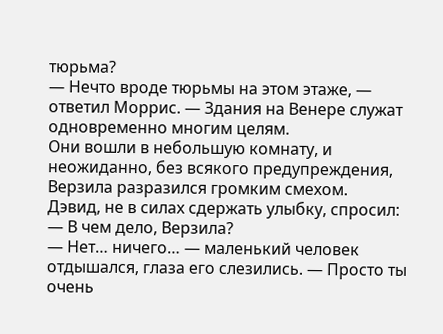тюрьма?
— Нечто вроде тюрьмы на этом этаже, — ответил Моррис. — Здания на Венере служат одновременно многим целям.
Они вошли в небольшую комнату, и неожиданно, без всякого предупреждения, Верзила разразился громким смехом.
Дэвид, не в силах сдержать улыбку, спросил:
— В чем дело, Верзила?
— Нет… ничего… — маленький человек отдышался, глаза его слезились. — Просто ты очень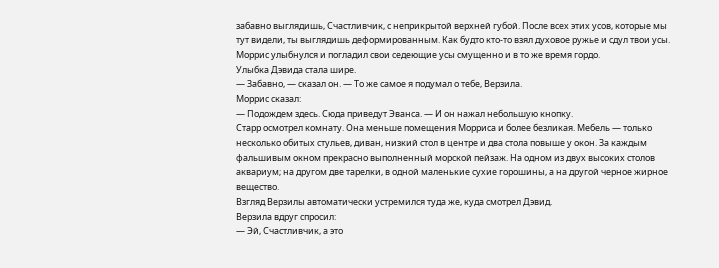забавно выглядишь, Счастливчик, с неприкрытой верхней губой. После всех этих усов, которые мы тут видели, ты выглядишь деформированным. Как будто кто-то взял духовое ружье и сдул твои усы.
Моррис улыбнулся и погладил свои седеющие усы смущенно и в то же время гордо.
Улыбка Дэвида стала шире.
— Забавно, — сказал он. — То же самое я подумал о тебе, Верзила.
Моррис сказал:
— Подождем здесь. Сюда приведут Эванса. — И он нажал небольшую кнопку.
Старр осмотрел комнату. Она меньше помещения Морриса и более безликая. Мебель — только несколько обитых стульев, диван, низкий стол в центре и два стола повыше у окон. За каждым фальшивым окном прекрасно выполненный морской пейзаж. На одном из двух высоких столов аквариум; на другом две тарелки, в одной маленькие сухие горошины, а на другой черное жирное вещество.
Взгляд Верзилы автоматически устремился туда же, куда смотрел Дэвид.
Верзила вдруг спросил:
— Эй, Счастливчик, а это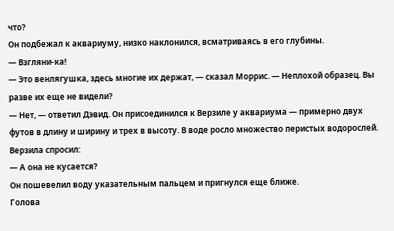что?
Он подбежал к аквариуму, низко наклонился, всматриваясь в его глубины.
— Взгляни-ка!
— Это венлягушка, здесь многие их держат, — сказал Моррис. — Неплохой образец. Вы разве их еще не видели?
— Нет, — ответил Дэвид. Он присоединился к Верзиле у аквариума — примерно двух футов в длину и ширину и трех в высоту. В воде росло множество перистых водорослей.
Верзила спросил:
— А она не кусается?
Он пошевелил воду указательным пальцем и пригнулся еще ближе.
Голова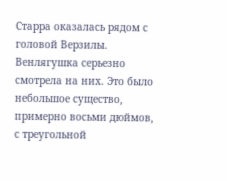Старра оказалась рядом с головой Верзилы. Венлягушка серьезно смотрела на них. Это было небольшое существо, примерно восьми дюймов, с треугольной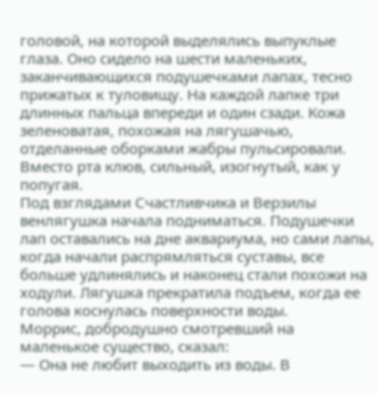головой, на которой выделялись выпуклые глаза. Оно сидело на шести маленьких, заканчивающихся подушечками лапах, тесно прижатых к туловищу. На каждой лапке три длинных пальца впереди и один сзади. Кожа зеленоватая, похожая на лягушачью, отделанные оборками жабры пульсировали. Вместо рта клюв, сильный, изогнутый, как у попугая.
Под взглядами Счастливчика и Верзилы венлягушка начала подниматься. Подушечки лап оставались на дне аквариума, но сами лапы, когда начали распрямляться суставы, все больше удлинялись и наконец стали похожи на ходули. Лягушка прекратила подъем, когда ее голова коснулась поверхности воды.
Моррис, добродушно смотревший на маленькое существо, сказал:
— Она не любит выходить из воды. В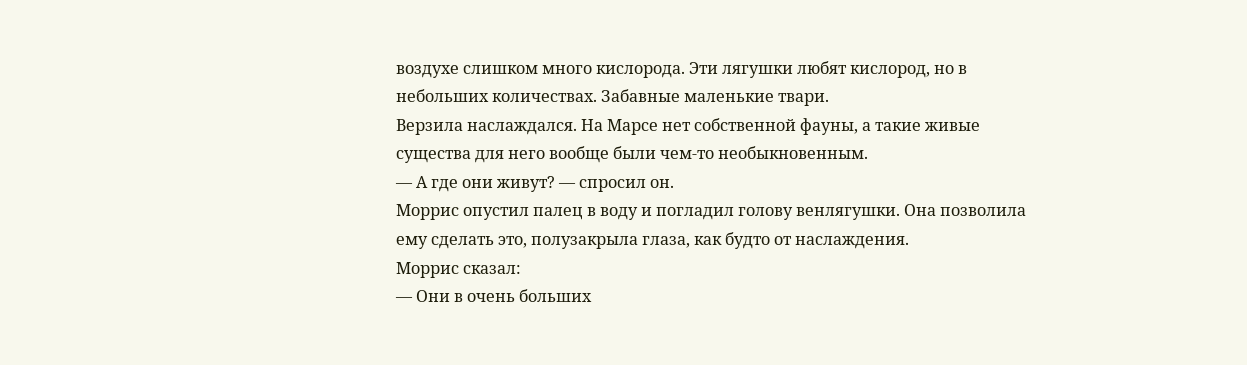воздухе слишком много кислорода. Эти лягушки любят кислород, но в небольших количествах. Забавные маленькие твари.
Верзила наслаждался. На Марсе нет собственной фауны, а такие живые существа для него вообще были чем-то необыкновенным.
— А где они живут? — спросил он.
Моррис опустил палец в воду и погладил голову венлягушки. Она позволила ему сделать это, полузакрыла глаза, как будто от наслаждения.
Моррис сказал:
— Они в очень больших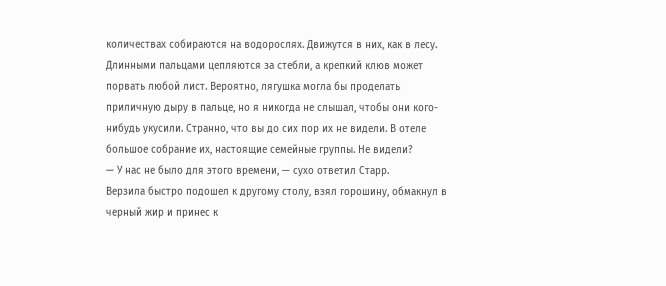количествах собираются на водорослях. Движутся в них, как в лесу. Длинными пальцами цепляются за стебли, а крепкий клюв может порвать любой лист. Вероятно, лягушка могла бы проделать приличную дыру в пальце, но я никогда не слышал, чтобы они кого-нибудь укусили. Странно, что вы до сих пор их не видели. В отеле большое собрание их, настоящие семейные группы. Не видели?
— У нас не было для этого времени, — сухо ответил Старр.
Верзила быстро подошел к другому столу, взял горошину, обмакнул в черный жир и принес к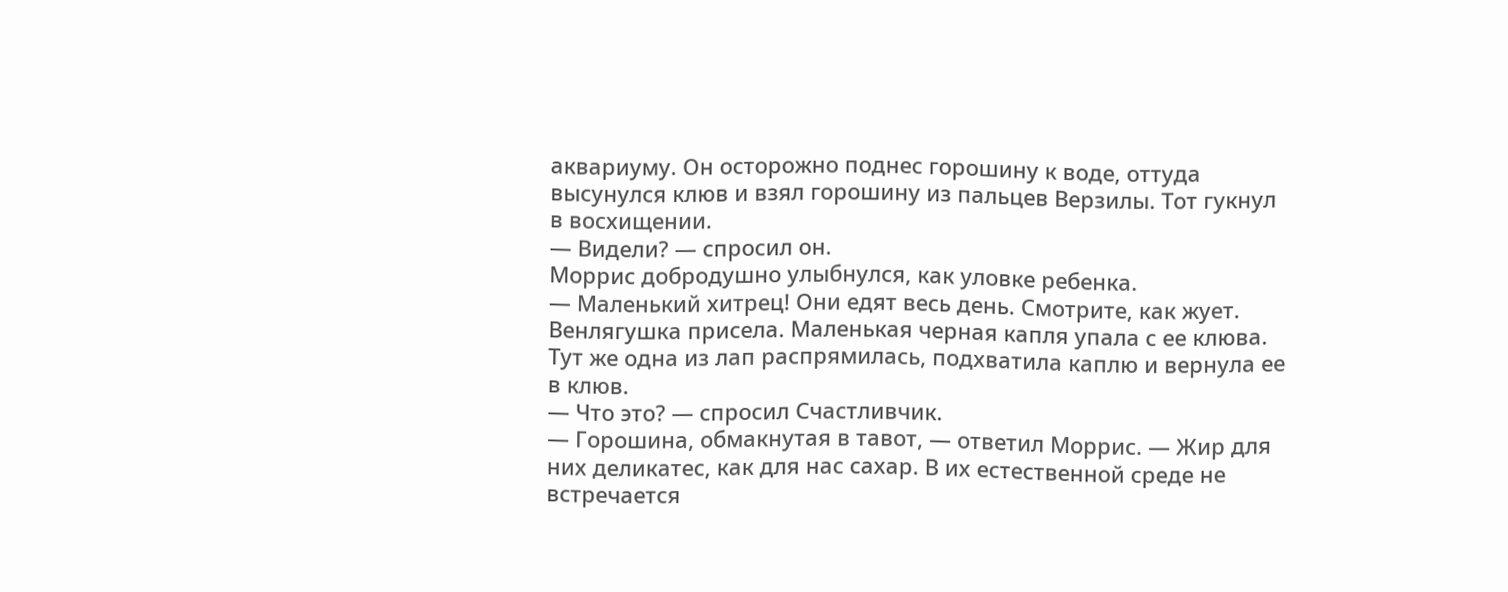аквариуму. Он осторожно поднес горошину к воде, оттуда высунулся клюв и взял горошину из пальцев Верзилы. Тот гукнул в восхищении.
— Видели? — спросил он.
Моррис добродушно улыбнулся, как уловке ребенка.
— Маленький хитрец! Они едят весь день. Смотрите, как жует.
Венлягушка присела. Маленькая черная капля упала с ее клюва. Тут же одна из лап распрямилась, подхватила каплю и вернула ее в клюв.
— Что это? — спросил Счастливчик.
— Горошина, обмакнутая в тавот, — ответил Моррис. — Жир для них деликатес, как для нас сахар. В их естественной среде не встречается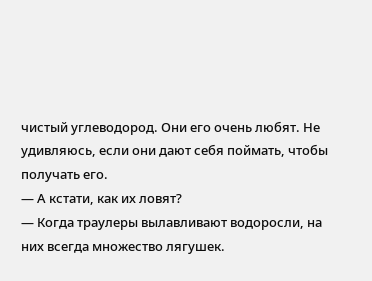чистый углеводород. Они его очень любят. Не удивляюсь, если они дают себя поймать, чтобы получать его.
— А кстати, как их ловят?
— Когда траулеры вылавливают водоросли, на них всегда множество лягушек.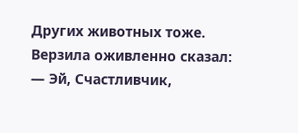Других животных тоже.
Верзила оживленно сказал:
— Эй, Счастливчик,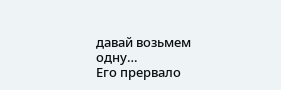давай возьмем одну…
Его прервало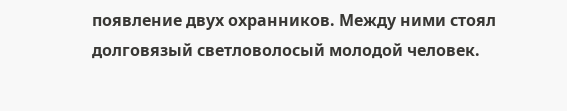появление двух охранников. Между ними стоял долговязый светловолосый молодой человек.